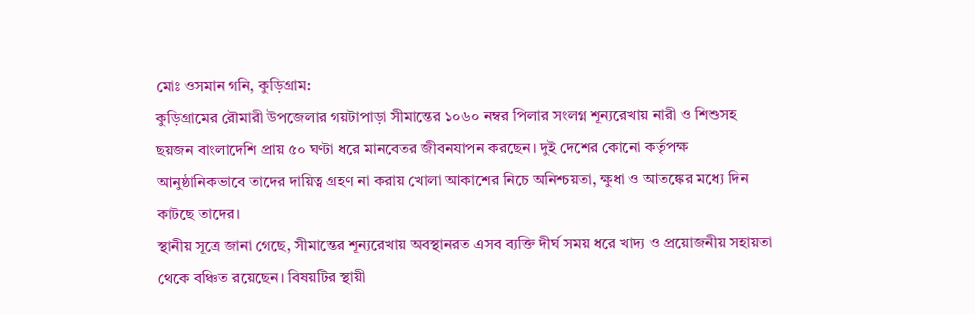মোঃ ওসমান গনি, কুড়িগ্রাম:
কুড়িগ্রামের রৌমারী উপজেলার গয়টাপাড়া সীমান্তের ১০৬০ নম্বর পিলার সংলগ্ন শূন্যরেখায় নারী ও শিশুসহ ছয়জন বাংলাদেশি প্রায় ৫০ ঘণ্টা ধরে মানবেতর জীবনযাপন করছেন। দুই দেশের কোনো কর্তৃপক্ষ আনুষ্ঠানিকভাবে তাদের দায়িত্ব গ্রহণ না করায় খোলা আকাশের নিচে অনিশ্চয়তা, ক্ষুধা ও আতঙ্কের মধ্যে দিন কাটছে তাদের।
স্থানীয় সূত্রে জানা গেছে, সীমান্তের শূন্যরেখায় অবস্থানরত এসব ব্যক্তি দীর্ঘ সময় ধরে খাদ্য ও প্রয়োজনীয় সহায়তা থেকে বঞ্চিত রয়েছেন। বিষয়টির স্থায়ী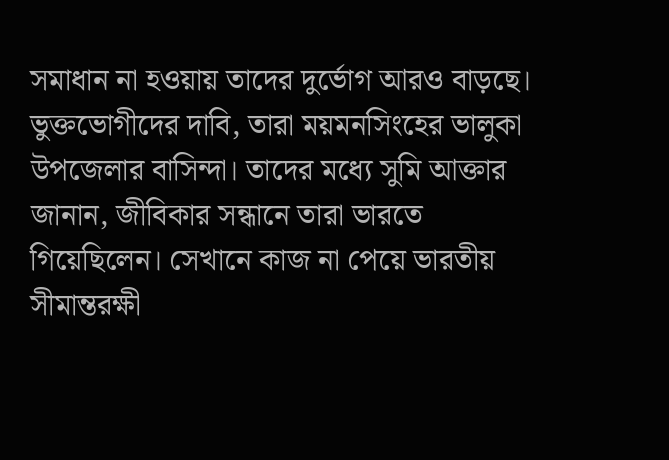সমাধান না হওয়ায় তাদের দুর্ভোগ আরও বাড়ছে।
ভুক্তভোগীদের দাবি, তারা ময়মনসিংহের ভালুকা উপজেলার বাসিন্দা। তাদের মধ্যে সুমি আক্তার জানান, জীবিকার সন্ধানে তারা ভারতে গিয়েছিলেন। সেখানে কাজ না পেয়ে ভারতীয় সীমান্তরক্ষী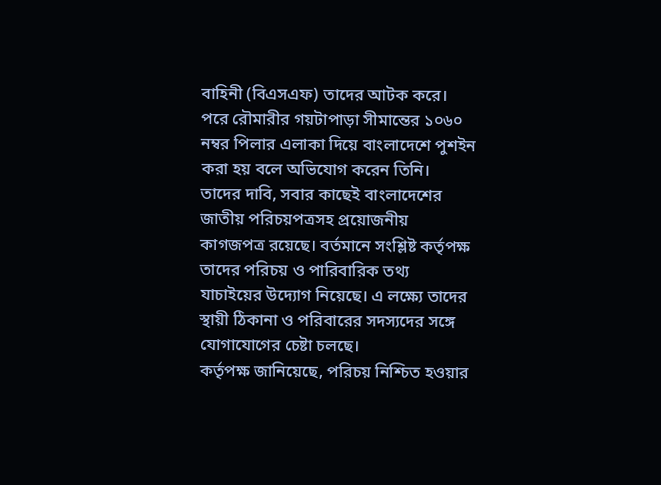বাহিনী (বিএসএফ) তাদের আটক করে। পরে রৌমারীর গয়টাপাড়া সীমান্তের ১০৬০ নম্বর পিলার এলাকা দিয়ে বাংলাদেশে পুশইন করা হয় বলে অভিযোগ করেন তিনি।
তাদের দাবি, সবার কাছেই বাংলাদেশের জাতীয় পরিচয়পত্রসহ প্রয়োজনীয় কাগজপত্র রয়েছে। বর্তমানে সংশ্লিষ্ট কর্তৃপক্ষ তাদের পরিচয় ও পারিবারিক তথ্য যাচাইয়ের উদ্যোগ নিয়েছে। এ লক্ষ্যে তাদের স্থায়ী ঠিকানা ও পরিবারের সদস্যদের সঙ্গে যোগাযোগের চেষ্টা চলছে।
কর্তৃপক্ষ জানিয়েছে, পরিচয় নিশ্চিত হওয়ার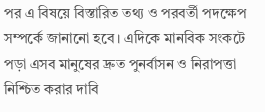পর এ বিষয়ে বিস্তারিত তথ্য ও পরবর্তী পদক্ষেপ সম্পর্কে জানানো হবে। এদিকে মানবিক সংকটে পড়া এসব মানুষের দ্রুত পুনর্বাসন ও নিরাপত্তা নিশ্চিত করার দাবি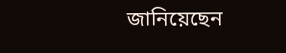জানিয়েছেন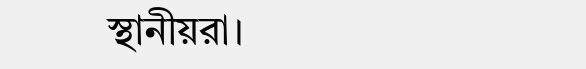স্থানীয়রা।